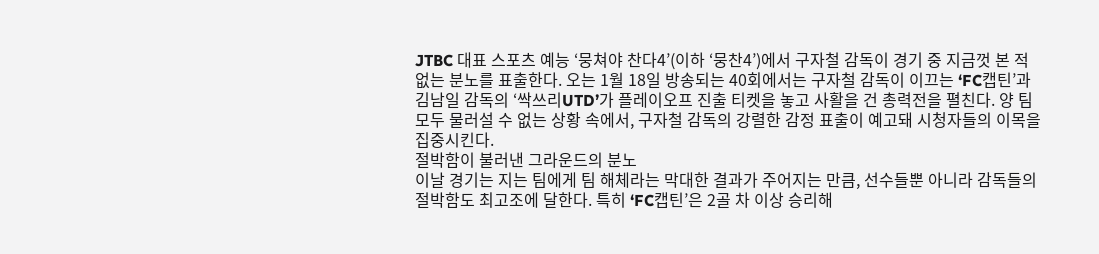JTBC 대표 스포츠 예능 ‘뭉쳐야 찬다4’(이하 ‘뭉찬4’)에서 구자철 감독이 경기 중 지금껏 본 적 없는 분노를 표출한다. 오는 1월 18일 방송되는 40회에서는 구자철 감독이 이끄는 ‘FC캡틴’과 김남일 감독의 ‘싹쓰리UTD’가 플레이오프 진출 티켓을 놓고 사활을 건 총력전을 펼친다. 양 팀 모두 물러설 수 없는 상황 속에서, 구자철 감독의 강렬한 감정 표출이 예고돼 시청자들의 이목을 집중시킨다.
절박함이 불러낸 그라운드의 분노
이날 경기는 지는 팀에게 팀 해체라는 막대한 결과가 주어지는 만큼, 선수들뿐 아니라 감독들의 절박함도 최고조에 달한다. 특히 ‘FC캡틴’은 2골 차 이상 승리해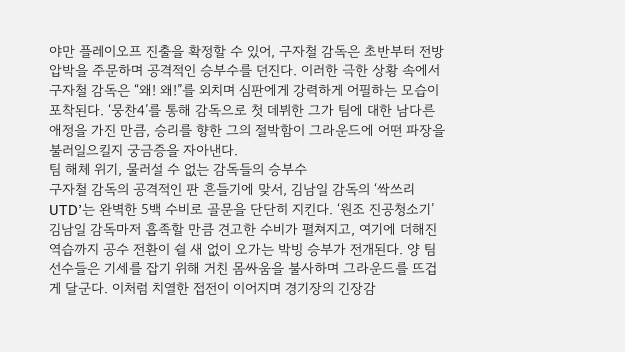야만 플레이오프 진출을 확정할 수 있어, 구자철 감독은 초반부터 전방 압박을 주문하며 공격적인 승부수를 던진다. 이러한 극한 상황 속에서 구자철 감독은 “왜! 왜!”를 외치며 심판에게 강력하게 어필하는 모습이 포착된다. ‘뭉찬4’를 통해 감독으로 첫 데뷔한 그가 팀에 대한 남다른 애정을 가진 만큼, 승리를 향한 그의 절박함이 그라운드에 어떤 파장을 불러일으킬지 궁금증을 자아낸다.
팀 해체 위기, 물러설 수 없는 감독들의 승부수
구자철 감독의 공격적인 판 흔들기에 맞서, 김남일 감독의 ‘싹쓰리UTD’는 완벽한 5백 수비로 골문을 단단히 지킨다. ‘원조 진공청소기’ 김남일 감독마저 흡족할 만큼 견고한 수비가 펼쳐지고, 여기에 더해진 역습까지 공수 전환이 쉴 새 없이 오가는 박빙 승부가 전개된다. 양 팀 선수들은 기세를 잡기 위해 거친 몸싸움을 불사하며 그라운드를 뜨겁게 달군다. 이처럼 치열한 접전이 이어지며 경기장의 긴장감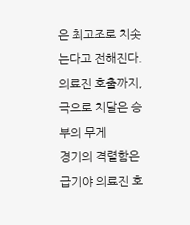은 최고조로 치솟는다고 전해진다.
의료진 호출까지, 극으로 치달은 승부의 무게
경기의 격렬함은 급기야 의료진 호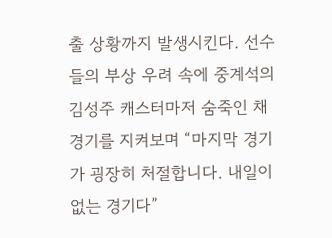출 상황까지 발생시킨다. 선수들의 부상 우려 속에 중계석의 김성주 캐스터마저 숨죽인 채 경기를 지켜보며 “마지막 경기가 굉장히 처절합니다. 내일이 없는 경기다”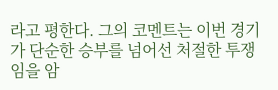라고 평한다. 그의 코멘트는 이번 경기가 단순한 승부를 넘어선 처절한 투쟁임을 암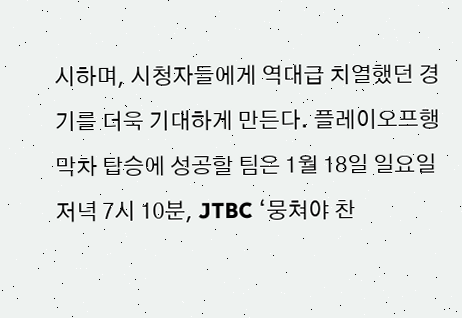시하며, 시청자들에게 역대급 치열했던 경기를 더욱 기대하게 만든다. 플레이오프행 막차 탑승에 성공할 팀은 1월 18일 일요일 저녁 7시 10분, JTBC ‘뭉쳐야 찬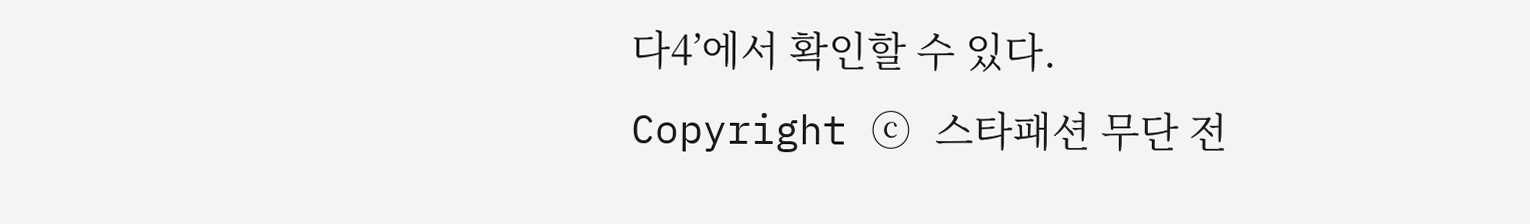다4’에서 확인할 수 있다.
Copyright ⓒ 스타패션 무단 전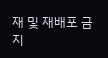재 및 재배포 금지